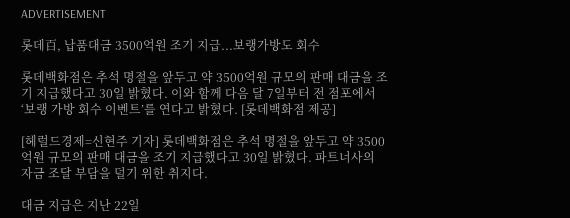ADVERTISEMENT

롯데百, 납품대금 3500억원 조기 지급...보랭가방도 회수

롯데백화점은 추석 명절을 앞두고 약 3500억원 규모의 판매 대금을 조기 지급했다고 30일 밝혔다. 이와 함께 다음 달 7일부터 전 점포에서 ‘보랭 가방 회수 이벤트’를 연다고 밝혔다. [롯데백화점 제공]

[헤럴드경제=신현주 기자] 롯데백화점은 추석 명절을 앞두고 약 3500억원 규모의 판매 대금을 조기 지급했다고 30일 밝혔다. 파트너사의 자금 조달 부담을 덜기 위한 취지다.

대금 지급은 지난 22일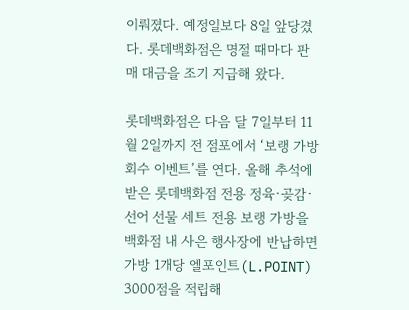이뤄졌다. 예정일보다 8일 앞당겼다. 롯데백화점은 명절 때마다 판매 대금을 조기 지급해 왔다.

롯데백화점은 다음 달 7일부터 11월 2일까지 전 점포에서 ‘보랭 가방 회수 이벤트’를 연다. 올해 추석에 받은 롯데백화점 전용 정육·곶감·선어 선물 세트 전용 보랭 가방을 백화점 내 사은 행사장에 반납하면 가방 1개당 엘포인트(L.POINT) 3000점을 적립해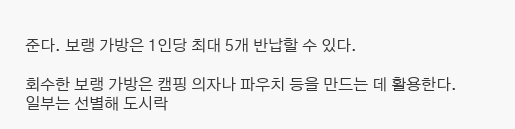준다. 보랭 가방은 1인당 최대 5개 반납할 수 있다.

회수한 보랭 가방은 캠핑 의자나 파우치 등을 만드는 데 활용한다. 일부는 선별해 도시락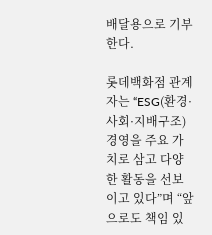배달용으로 기부한다.

롯데백화점 관계자는 “ESG(환경·사회·지배구조) 경영을 주요 가치로 삼고 다양한 활동을 선보이고 있다”며 “앞으로도 책임 있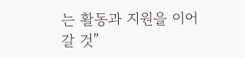는 활동과 지원을 이어갈 것”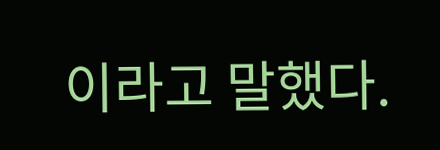이라고 말했다.